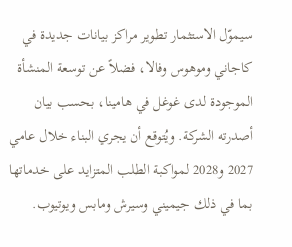سيموّل الاستثمار تطوير مراكز بيانات جديدة في كاجاني وموهوس وفالا، فضلاً عن توسعة المنشأة الموجودة لدى غوغل في هامينا، بحسب بيان أصدرته الشركة. ويُتوقع أن يجري البناء خلال عامي 2027 و2028 لمواكبة الطلب المتزايد على خدماتها بما في ذلك جيميني وسيرش ومابس ويوتيوب.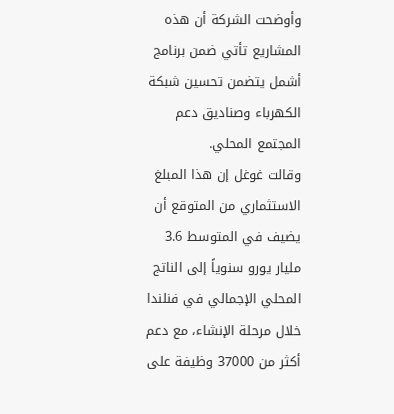وأوضحت الشركة أن هذه المشاريع تأتي ضمن برنامج أشمل يتضمن تحسين شبكة الكهرباء وصناديق دعم المجتمع المحلي.
وقالت غوغل إن هذا المبلغ الاستثماري من المتوقع أن يضيف في المتوسط 3.6 مليار يورو سنوياً إلى الناتج المحلي الإجمالي في فنلندا خلال مرحلة الإنشاء، مع دعم أكثر من 37000 وظيفة على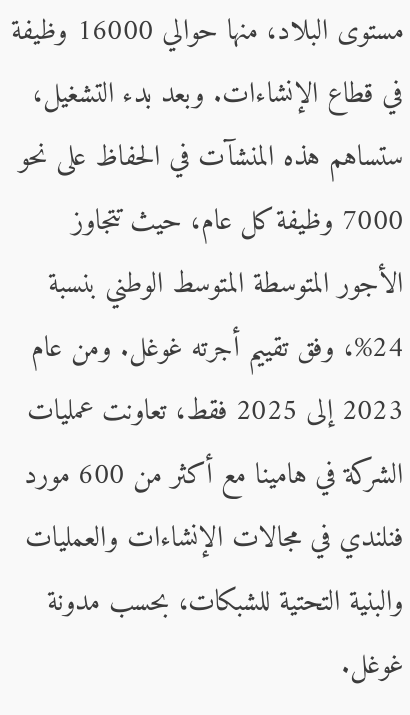مستوى البلاد، منها حوالي 16000 وظيفة في قطاع الإنشاءات. وبعد بدء التشغيل، ستساهم هذه المنشآت في الحفاظ على نحو 7000 وظيفة كل عام، حيث تتجاوز الأجور المتوسطة المتوسط الوطني بنسبة 24%، وفق تقييم أجرته غوغل. ومن عام 2023 إلى 2025 فقط، تعاونت عمليات الشركة في هامينا مع أكثر من 600 مورد فنلندي في مجالات الإنشاءات والعمليات والبنية التحتية للشبكات، بحسب مدونة غوغل.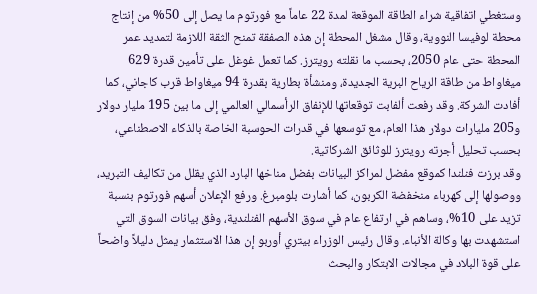وستغطي اتفاقية شراء الطاقة الموقعة لمدة 22 عاماً مع فورتوم ما يصل إلى 50% من إنتاج محطة لوفيسا النووية، وقال مشغل المحطة إن هذه الصفقة تمنح الثقة اللازمة لتمديد عمر المحطة حتى عام 2050، بحسب ما نقلته رويترز. كما تعمل غوغل على تأمين قدرة 629 ميغاواط من طاقة الرياح البرية الجديدة، ومنشأة بطارية بقدرة 94 ميغاواط قرب كاجاني، كما أفادت الشركة. وقد رفعت ألفابت توقعاتها للإنفاق الرأسمالي العالمي إلى ما بين 195 مليار دولار و205 مليارات دولار هذا العام، مع توسعها في قدرات الحوسبة الخاصة بالذكاء الاصطناعي، بحسب تحليل أجرته رويترز للوثائق الشركاتية.
وقد برزت فنلندا كموقع مفضل لمراكز البيانات بفضل مناخها البارد الذي يقلل من تكاليف التبريد، ووصولها إلى كهرباء منخفضة الكربون، كما أشارت بلومبرغ. ورفع الإعلان أسهم فورتوم بنسبة تزيد على 10%، وساهم في ارتفاع عام في سوق الأسهم الفنلندية، وفق بيانات السوق التي استشهدت بها وكالة الأنباء. وقال رئيس الوزراء بيتري أوربو إن هذا الاستثمار يمثل دليلاً واضحاً على قوة البلاد في مجالات الابتكار والبحث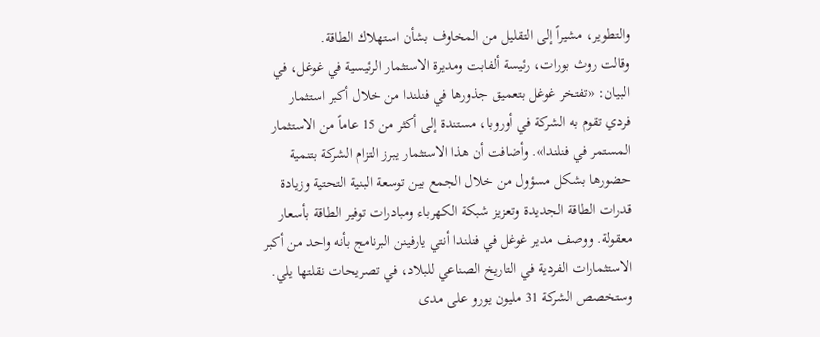والتطوير، مشيراً إلى التقليل من المخاوف بشأن استهلاك الطاقة.
وقالت روث بورات، رئيسة ألفابت ومديرة الاستثمار الرئيسية في غوغل، في البيان: «تفتخر غوغل بتعميق جذورها في فنلندا من خلال أكبر استثمار فردي تقوم به الشركة في أوروبا، مستندة إلى أكثر من 15 عاماً من الاستثمار المستمر في فنلندا». وأضافت أن هذا الاستثمار يبرز التزام الشركة بتنمية حضورها بشكل مسؤول من خلال الجمع بين توسعة البنية التحتية وزيادة قدرات الطاقة الجديدة وتعزيز شبكة الكهرباء ومبادرات توفير الطاقة بأسعار معقولة. ووصف مدير غوغل في فنلندا أنتي يارفينن البرنامج بأنه واحد من أكبر الاستثمارات الفردية في التاريخ الصناعي للبلاد، في تصريحات نقلتها يلي.
وستخصص الشركة 31 مليون يورو على مدى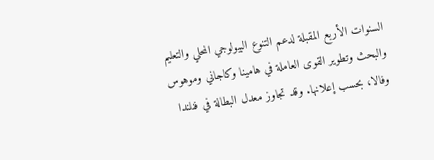السنوات الأربع المقبلة لدعم التنوع البيولوجي المحلي والتعليم والبحث وتطوير القوى العاملة في هامينا وكاجاني وموهوس وفالا، بحسب إعلانها. وقد تجاوز معدل البطالة في فنلندا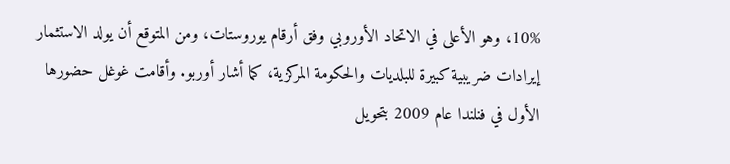10%، وهو الأعلى في الاتحاد الأوروبي وفق أرقام يوروستات، ومن المتوقع أن يولد الاستثمار إيرادات ضريبية كبيرة للبلديات والحكومة المركزية، كما أشار أوربو. وأقامت غوغل حضورها الأول في فنلندا عام 2009 بتحويل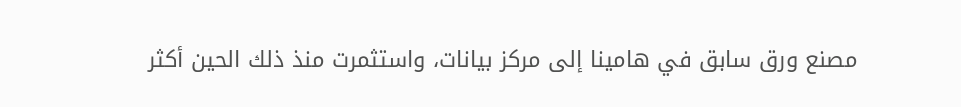مصنع ورق سابق في هامينا إلى مركز بيانات، واستثمرت منذ ذلك الحين أكثر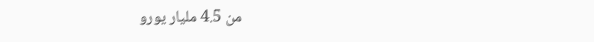من 4.5 مليار يورو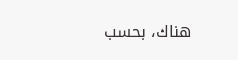هناك، بحسب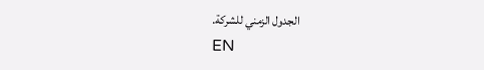الجدول الزمني للشركة.
EN